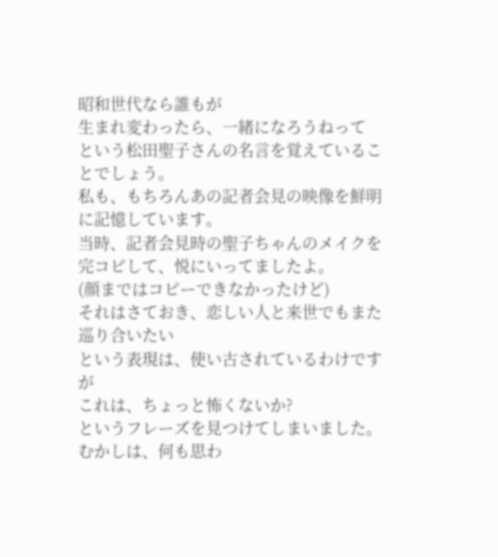昭和世代なら誰もが
生まれ変わったら、一緒になろうねって
という松田聖子さんの名言を覚えていることでしょう。
私も、もちろんあの記者会見の映像を鮮明に記憶しています。
当時、記者会見時の聖子ちゃんのメイクを完コピして、悦にいってましたよ。
(顔まではコピーできなかったけど)
それはさておき、恋しい人と来世でもまた巡り合いたい
という表現は、使い古されているわけですが
これは、ちょっと怖くないか?
というフレーズを見つけてしまいました。
むかしは、何も思わ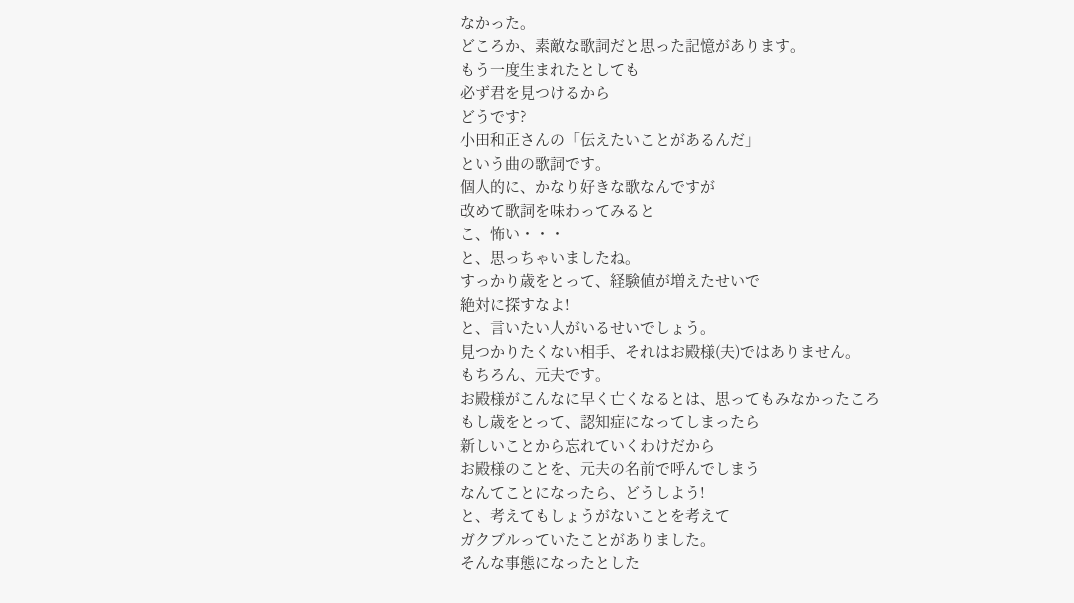なかった。
どころか、素敵な歌詞だと思った記憶があります。
もう一度生まれたとしても
必ず君を見つけるから
どうです?
小田和正さんの「伝えたいことがあるんだ」
という曲の歌詞です。
個人的に、かなり好きな歌なんですが
改めて歌詞を味わってみると
こ、怖い・・・
と、思っちゃいましたね。
すっかり歳をとって、経験値が増えたせいで
絶対に探すなよ!
と、言いたい人がいるせいでしょう。
見つかりたくない相手、それはお殿様(夫)ではありません。
もちろん、元夫です。
お殿様がこんなに早く亡くなるとは、思ってもみなかったころ
もし歳をとって、認知症になってしまったら
新しいことから忘れていくわけだから
お殿様のことを、元夫の名前で呼んでしまう
なんてことになったら、どうしよう!
と、考えてもしょうがないことを考えて
ガクブルっていたことがありました。
そんな事態になったとした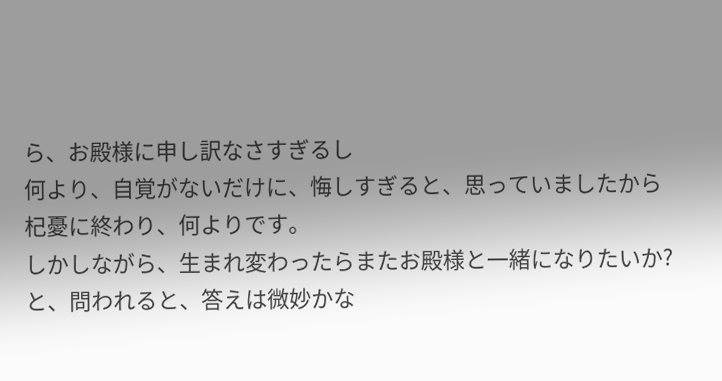ら、お殿様に申し訳なさすぎるし
何より、自覚がないだけに、悔しすぎると、思っていましたから
杞憂に終わり、何よりです。
しかしながら、生まれ変わったらまたお殿様と一緒になりたいか?
と、問われると、答えは微妙かな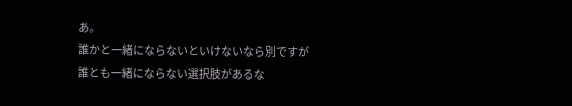あ。
誰かと一緒にならないといけないなら別ですが
誰とも一緒にならない選択肢があるな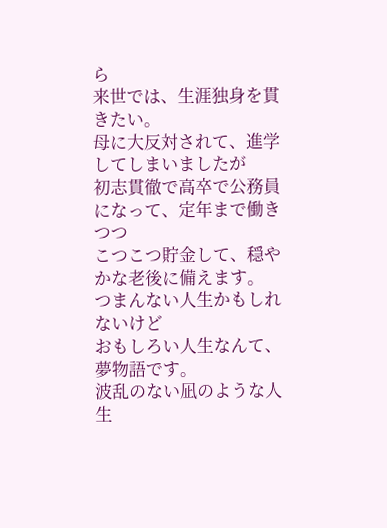ら
来世では、生涯独身を貫きたい。
母に大反対されて、進学してしまいましたが
初志貫徹で高卒で公務員になって、定年まで働きつつ
こつこつ貯金して、穏やかな老後に備えます。
つまんない人生かもしれないけど
おもしろい人生なんて、夢物語です。
波乱のない凪のような人生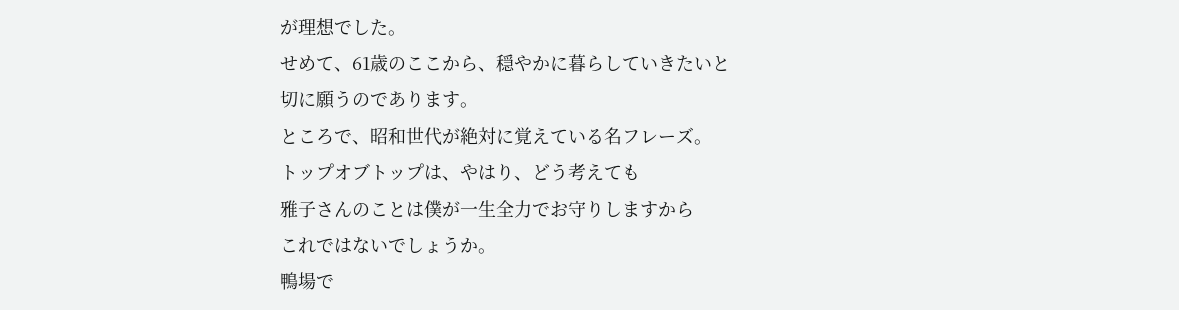が理想でした。
せめて、61歳のここから、穏やかに暮らしていきたいと
切に願うのであります。
ところで、昭和世代が絶対に覚えている名フレーズ。
トップオブトップは、やはり、どう考えても
雅子さんのことは僕が一生全力でお守りしますから
これではないでしょうか。
鴨場で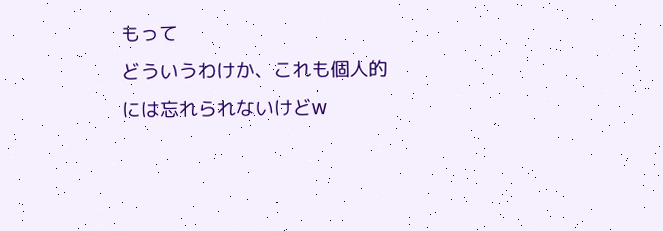もって
どういうわけか、これも個人的には忘れられないけどw